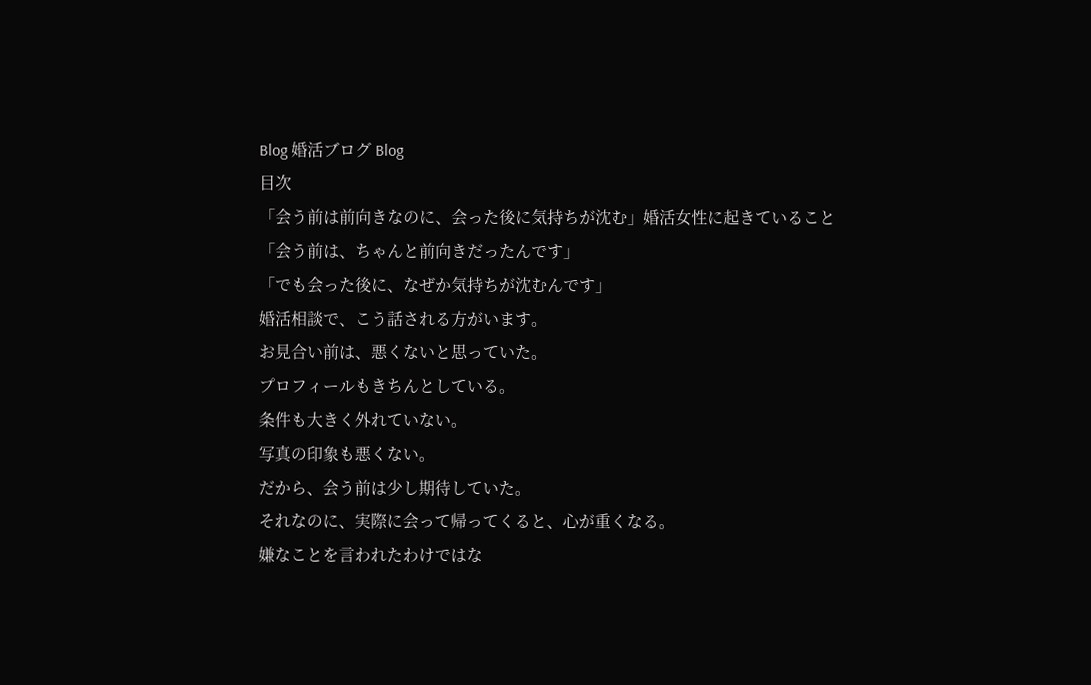Blog 婚活ブログ Blog
目次
「会う前は前向きなのに、会った後に気持ちが沈む」婚活女性に起きていること
「会う前は、ちゃんと前向きだったんです」
「でも会った後に、なぜか気持ちが沈むんです」
婚活相談で、こう話される方がいます。
お見合い前は、悪くないと思っていた。
プロフィールもきちんとしている。
条件も大きく外れていない。
写真の印象も悪くない。
だから、会う前は少し期待していた。
それなのに、実際に会って帰ってくると、心が重くなる。
嫌なことを言われたわけではな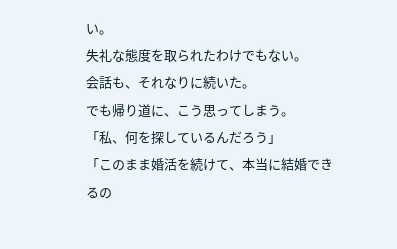い。
失礼な態度を取られたわけでもない。
会話も、それなりに続いた。
でも帰り道に、こう思ってしまう。
「私、何を探しているんだろう」
「このまま婚活を続けて、本当に結婚できるの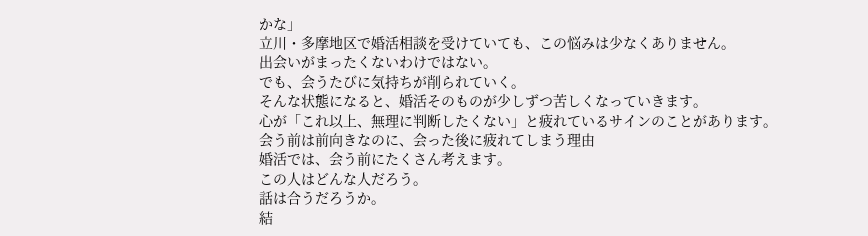かな」
立川・多摩地区で婚活相談を受けていても、この悩みは少なくありません。
出会いがまったくないわけではない。
でも、会うたびに気持ちが削られていく。
そんな状態になると、婚活そのものが少しずつ苦しくなっていきます。
心が「これ以上、無理に判断したくない」と疲れているサインのことがあります。
会う前は前向きなのに、会った後に疲れてしまう理由
婚活では、会う前にたくさん考えます。
この人はどんな人だろう。
話は合うだろうか。
結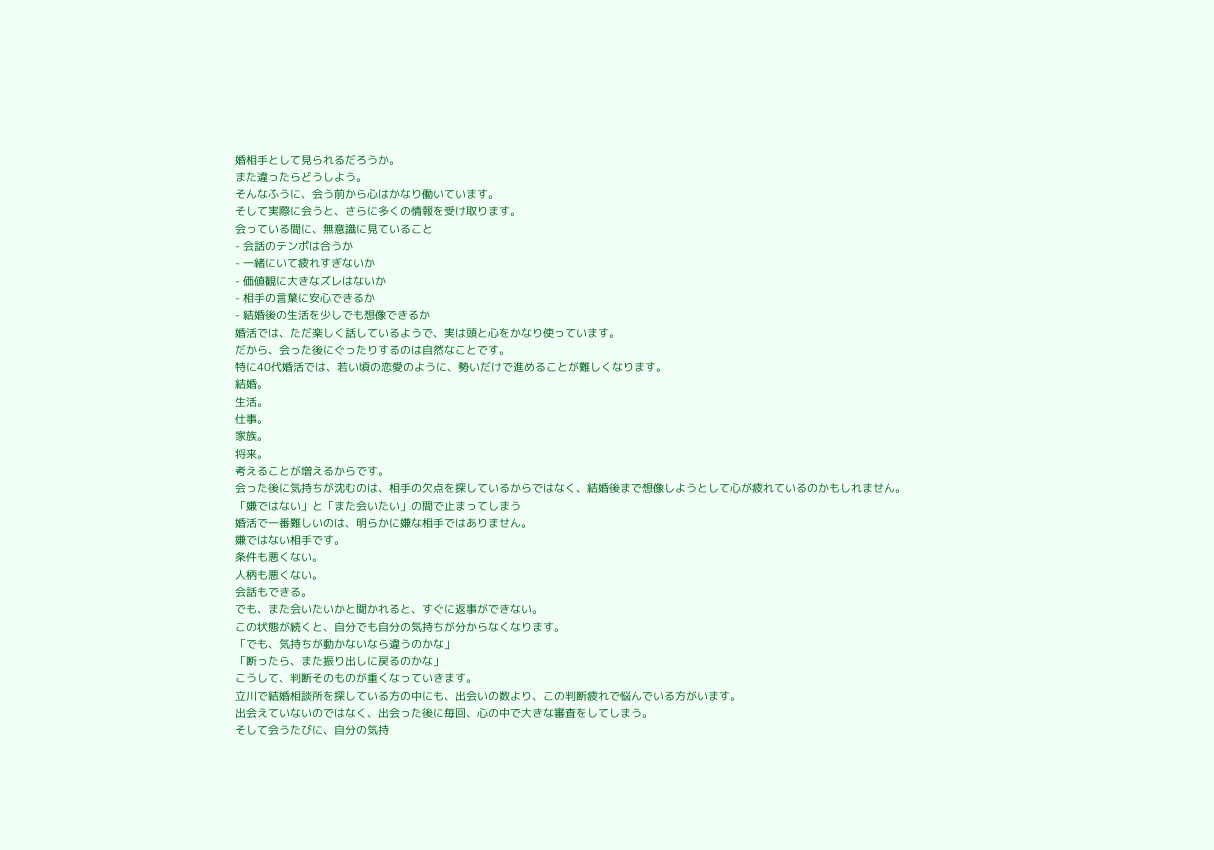婚相手として見られるだろうか。
また違ったらどうしよう。
そんなふうに、会う前から心はかなり働いています。
そして実際に会うと、さらに多くの情報を受け取ります。
会っている間に、無意識に見ていること
- 会話のテンポは合うか
- 一緒にいて疲れすぎないか
- 価値観に大きなズレはないか
- 相手の言葉に安心できるか
- 結婚後の生活を少しでも想像できるか
婚活では、ただ楽しく話しているようで、実は頭と心をかなり使っています。
だから、会った後にぐったりするのは自然なことです。
特に40代婚活では、若い頃の恋愛のように、勢いだけで進めることが難しくなります。
結婚。
生活。
仕事。
家族。
将来。
考えることが増えるからです。
会った後に気持ちが沈むのは、相手の欠点を探しているからではなく、結婚後まで想像しようとして心が疲れているのかもしれません。
「嫌ではない」と「また会いたい」の間で止まってしまう
婚活で一番難しいのは、明らかに嫌な相手ではありません。
嫌ではない相手です。
条件も悪くない。
人柄も悪くない。
会話もできる。
でも、また会いたいかと聞かれると、すぐに返事ができない。
この状態が続くと、自分でも自分の気持ちが分からなくなります。
「でも、気持ちが動かないなら違うのかな」
「断ったら、また振り出しに戻るのかな」
こうして、判断そのものが重くなっていきます。
立川で結婚相談所を探している方の中にも、出会いの数より、この判断疲れで悩んでいる方がいます。
出会えていないのではなく、出会った後に毎回、心の中で大きな審査をしてしまう。
そして会うたびに、自分の気持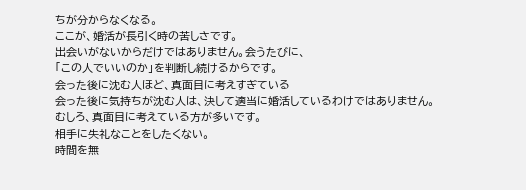ちが分からなくなる。
ここが、婚活が長引く時の苦しさです。
出会いがないからだけではありません。会うたびに、
「この人でいいのか」を判断し続けるからです。
会った後に沈む人ほど、真面目に考えすぎている
会った後に気持ちが沈む人は、決して適当に婚活しているわけではありません。
むしろ、真面目に考えている方が多いです。
相手に失礼なことをしたくない。
時間を無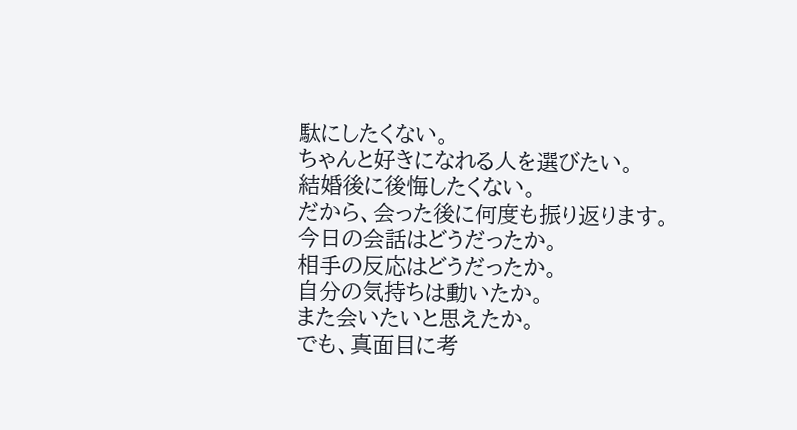駄にしたくない。
ちゃんと好きになれる人を選びたい。
結婚後に後悔したくない。
だから、会った後に何度も振り返ります。
今日の会話はどうだったか。
相手の反応はどうだったか。
自分の気持ちは動いたか。
また会いたいと思えたか。
でも、真面目に考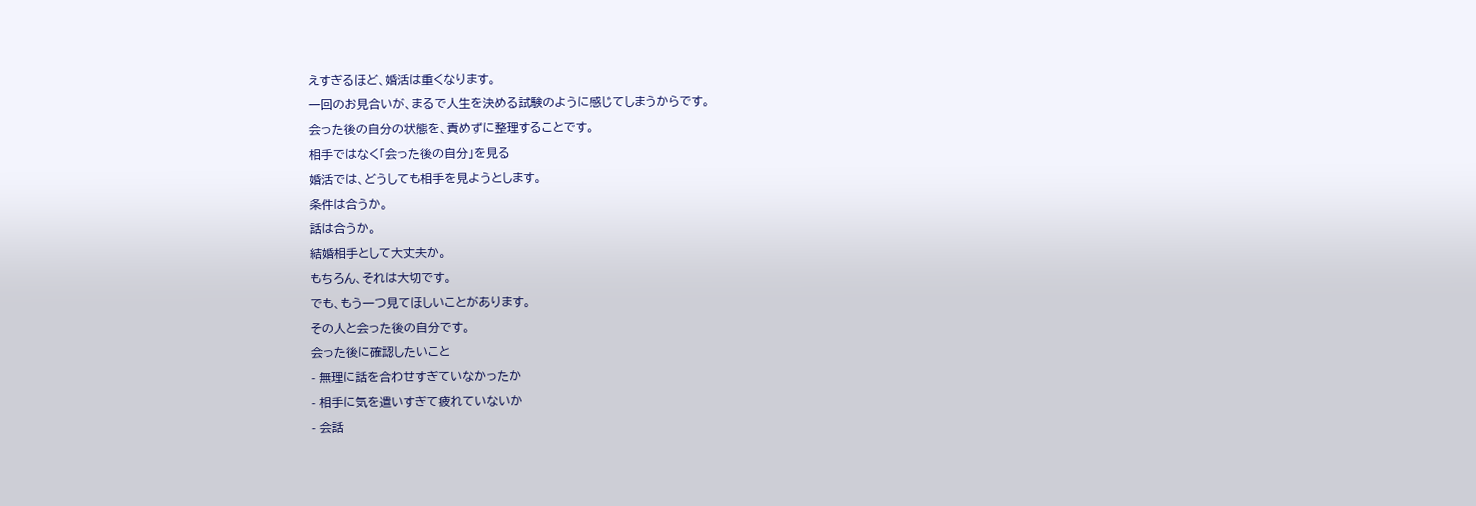えすぎるほど、婚活は重くなります。
一回のお見合いが、まるで人生を決める試験のように感じてしまうからです。
会った後の自分の状態を、責めずに整理することです。
相手ではなく「会った後の自分」を見る
婚活では、どうしても相手を見ようとします。
条件は合うか。
話は合うか。
結婚相手として大丈夫か。
もちろん、それは大切です。
でも、もう一つ見てほしいことがあります。
その人と会った後の自分です。
会った後に確認したいこと
- 無理に話を合わせすぎていなかったか
- 相手に気を遣いすぎて疲れていないか
- 会話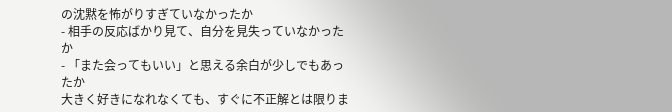の沈黙を怖がりすぎていなかったか
- 相手の反応ばかり見て、自分を見失っていなかったか
- 「また会ってもいい」と思える余白が少しでもあったか
大きく好きになれなくても、すぐに不正解とは限りま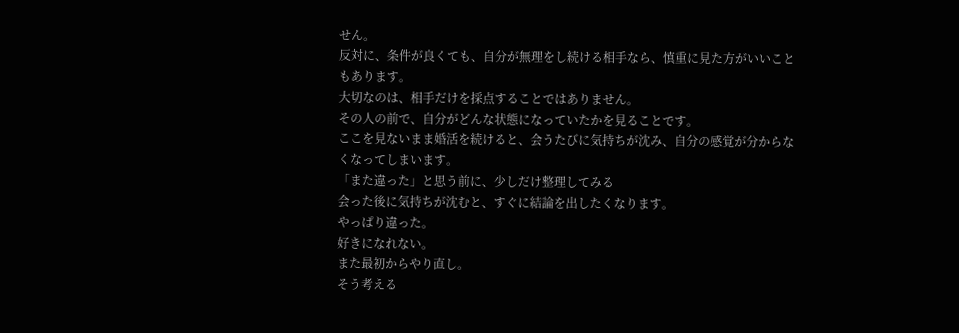せん。
反対に、条件が良くても、自分が無理をし続ける相手なら、慎重に見た方がいいこともあります。
大切なのは、相手だけを採点することではありません。
その人の前で、自分がどんな状態になっていたかを見ることです。
ここを見ないまま婚活を続けると、会うたびに気持ちが沈み、自分の感覚が分からなくなってしまいます。
「また違った」と思う前に、少しだけ整理してみる
会った後に気持ちが沈むと、すぐに結論を出したくなります。
やっぱり違った。
好きになれない。
また最初からやり直し。
そう考える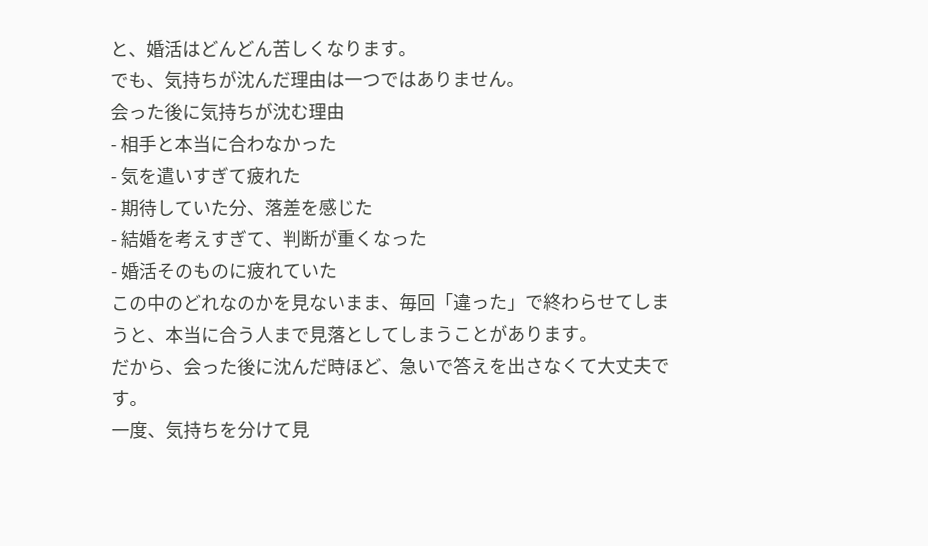と、婚活はどんどん苦しくなります。
でも、気持ちが沈んだ理由は一つではありません。
会った後に気持ちが沈む理由
- 相手と本当に合わなかった
- 気を遣いすぎて疲れた
- 期待していた分、落差を感じた
- 結婚を考えすぎて、判断が重くなった
- 婚活そのものに疲れていた
この中のどれなのかを見ないまま、毎回「違った」で終わらせてしまうと、本当に合う人まで見落としてしまうことがあります。
だから、会った後に沈んだ時ほど、急いで答えを出さなくて大丈夫です。
一度、気持ちを分けて見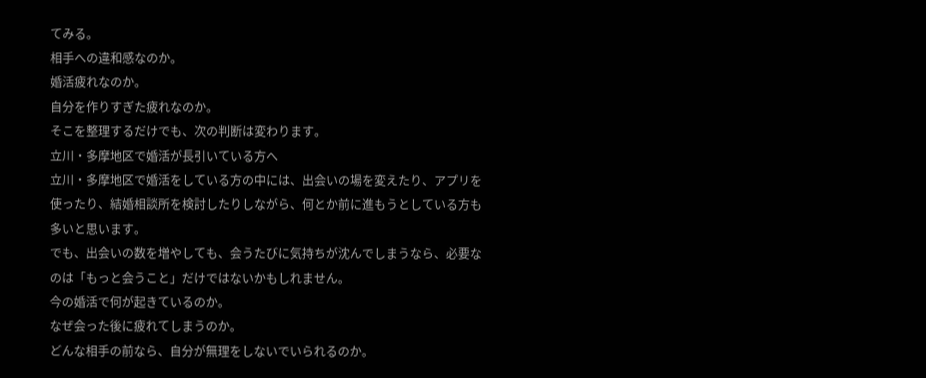てみる。
相手への違和感なのか。
婚活疲れなのか。
自分を作りすぎた疲れなのか。
そこを整理するだけでも、次の判断は変わります。
立川・多摩地区で婚活が長引いている方へ
立川・多摩地区で婚活をしている方の中には、出会いの場を変えたり、アプリを使ったり、結婚相談所を検討したりしながら、何とか前に進もうとしている方も多いと思います。
でも、出会いの数を増やしても、会うたびに気持ちが沈んでしまうなら、必要なのは「もっと会うこと」だけではないかもしれません。
今の婚活で何が起きているのか。
なぜ会った後に疲れてしまうのか。
どんな相手の前なら、自分が無理をしないでいられるのか。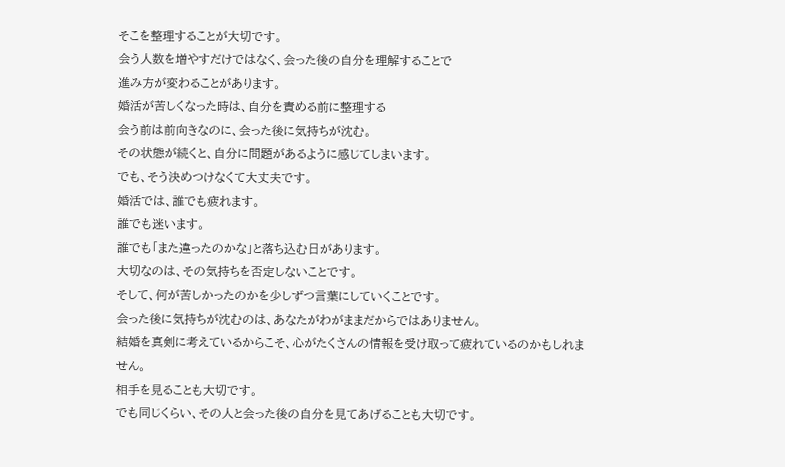そこを整理することが大切です。
会う人数を増やすだけではなく、会った後の自分を理解することで
進み方が変わることがあります。
婚活が苦しくなった時は、自分を責める前に整理する
会う前は前向きなのに、会った後に気持ちが沈む。
その状態が続くと、自分に問題があるように感じてしまいます。
でも、そう決めつけなくて大丈夫です。
婚活では、誰でも疲れます。
誰でも迷います。
誰でも「また違ったのかな」と落ち込む日があります。
大切なのは、その気持ちを否定しないことです。
そして、何が苦しかったのかを少しずつ言葉にしていくことです。
会った後に気持ちが沈むのは、あなたがわがままだからではありません。
結婚を真剣に考えているからこそ、心がたくさんの情報を受け取って疲れているのかもしれません。
相手を見ることも大切です。
でも同じくらい、その人と会った後の自分を見てあげることも大切です。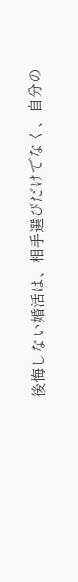後悔しない婚活は、相手選びだけでなく、自分の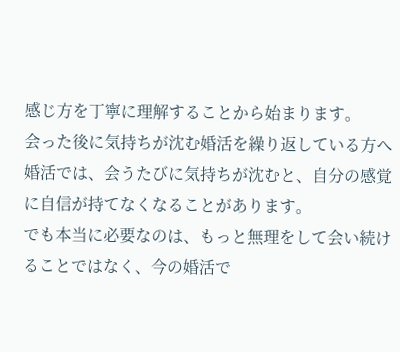感じ方を丁寧に理解することから始まります。
会った後に気持ちが沈む婚活を繰り返している方へ
婚活では、会うたびに気持ちが沈むと、自分の感覚に自信が持てなくなることがあります。
でも本当に必要なのは、もっと無理をして会い続けることではなく、今の婚活で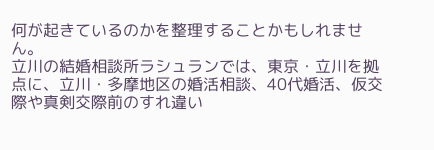何が起きているのかを整理することかもしれません。
立川の結婚相談所ラシュランでは、東京・立川を拠点に、立川・多摩地区の婚活相談、40代婚活、仮交際や真剣交際前のすれ違い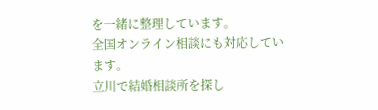を一緒に整理しています。
全国オンライン相談にも対応しています。
立川で結婚相談所を探し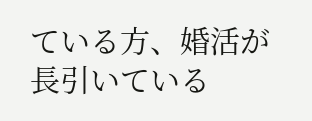ている方、婚活が長引いている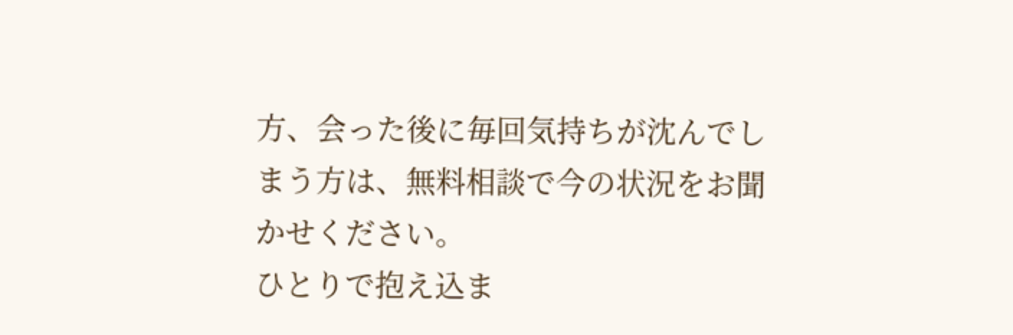方、会った後に毎回気持ちが沈んでしまう方は、無料相談で今の状況をお聞かせください。
ひとりで抱え込ま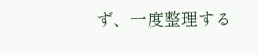ず、一度整理する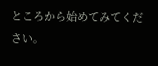ところから始めてみてください。